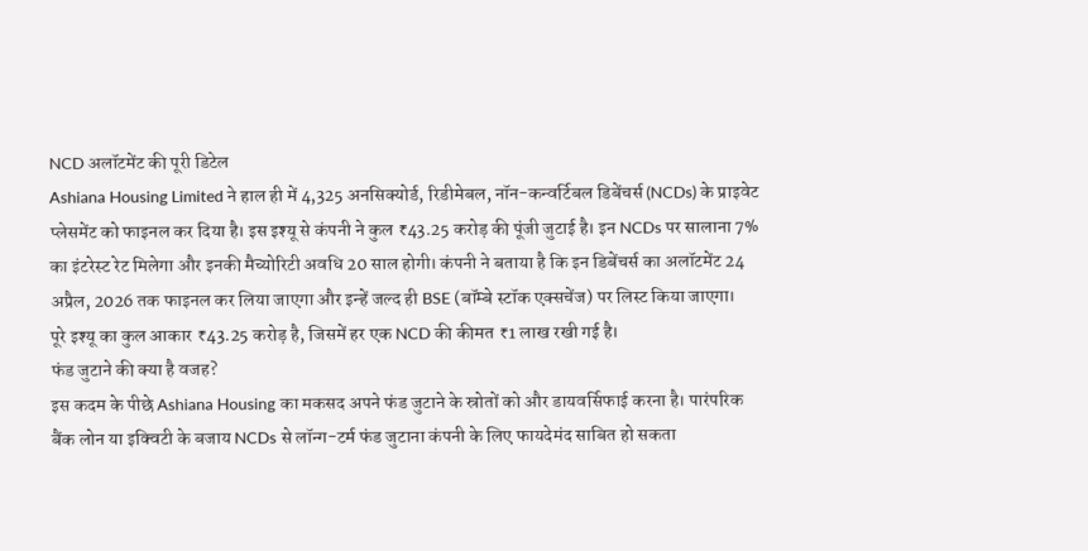NCD अलॉटमेंट की पूरी डिटेल
Ashiana Housing Limited ने हाल ही में 4,325 अनसिक्योर्ड, रिडीमेबल, नॉन-कन्वर्टिबल डिबेंचर्स (NCDs) के प्राइवेट प्लेसमेंट को फाइनल कर दिया है। इस इश्यू से कंपनी ने कुल ₹43.25 करोड़ की पूंजी जुटाई है। इन NCDs पर सालाना 7% का इंटरेस्ट रेट मिलेगा और इनकी मैच्योरिटी अवधि 20 साल होगी। कंपनी ने बताया है कि इन डिबेंचर्स का अलॉटमेंट 24 अप्रैल, 2026 तक फाइनल कर लिया जाएगा और इन्हें जल्द ही BSE (बॉम्बे स्टॉक एक्सचेंज) पर लिस्ट किया जाएगा।
पूरे इश्यू का कुल आकार ₹43.25 करोड़ है, जिसमें हर एक NCD की कीमत ₹1 लाख रखी गई है।
फंड जुटाने की क्या है वजह?
इस कदम के पीछे Ashiana Housing का मकसद अपने फंड जुटाने के स्रोतों को और डायवर्सिफाई करना है। पारंपरिक बैंक लोन या इक्विटी के बजाय NCDs से लॉन्ग-टर्म फंड जुटाना कंपनी के लिए फायदेमंद साबित हो सकता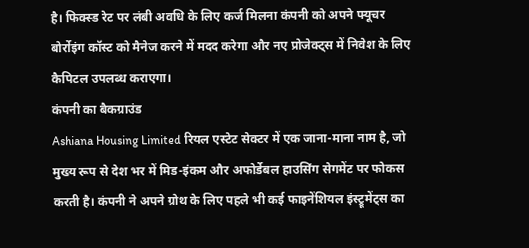है। फिक्स्ड रेट पर लंबी अवधि के लिए कर्ज मिलना कंपनी को अपने फ्यूचर बोर्रोइंग कॉस्ट को मैनेज करने में मदद करेगा और नए प्रोजेक्ट्स में निवेश के लिए कैपिटल उपलब्ध कराएगा।
कंपनी का बैकग्राउंड
Ashiana Housing Limited रियल एस्टेट सेक्टर में एक जाना-माना नाम है, जो मुख्य रूप से देश भर में मिड-इंकम और अफोर्डेबल हाउसिंग सेगमेंट पर फोकस करती है। कंपनी ने अपने ग्रोथ के लिए पहले भी कई फाइनेंशियल इंस्ट्रूमेंट्स का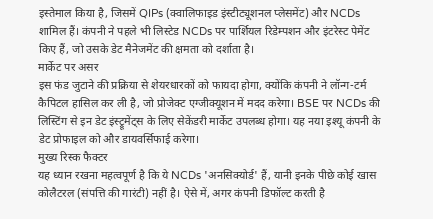इस्तेमाल किया है, जिसमें QIPs (क्वालिफाइड इंस्टीट्यूशनल प्लेसमेंट) और NCDs शामिल हैं। कंपनी ने पहले भी लिस्टेड NCDs पर पार्शियल रिडेम्पशन और इंटरेस्ट पेमेंट किए हैं, जो उसके डेट मैनेजमेंट की क्षमता को दर्शाता है।
मार्केट पर असर
इस फंड जुटाने की प्रक्रिया से शेयरधारकों को फायदा होगा, क्योंकि कंपनी ने लॉन्ग-टर्म कैपिटल हासिल कर ली है, जो प्रोजेक्ट एग्जीक्यूशन में मदद करेगा। BSE पर NCDs की लिस्टिंग से इन डेट इंस्ट्रूमेंट्स के लिए सेकेंडरी मार्केट उपलब्ध होगा। यह नया इश्यू कंपनी के डेट प्रोफाइल को और डायवर्सिफाई करेगा।
मुख्य रिस्क फैक्टर
यह ध्यान रखना महत्वपूर्ण है कि ये NCDs 'अनसिक्योर्ड' हैं, यानी इनके पीछे कोई खास कोलैटरल (संपत्ति की गारंटी) नहीं है। ऐसे में, अगर कंपनी डिफॉल्ट करती है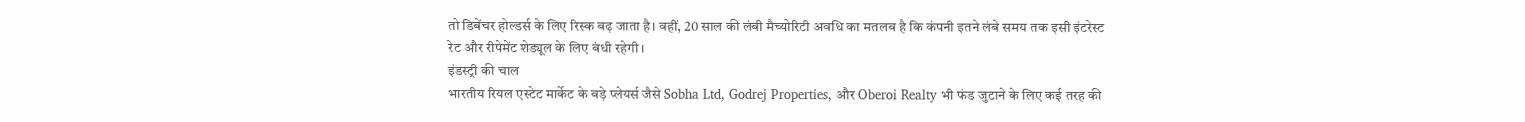तो डिबेंचर होल्डर्स के लिए रिस्क बढ़ जाता है। वहीं, 20 साल की लंबी मैच्योरिटी अवधि का मतलब है कि कंपनी इतने लंबे समय तक इसी इंटरेस्ट रेट और रीपेमेंट शेड्यूल के लिए बंधी रहेगी।
इंडस्ट्री की चाल
भारतीय रियल एस्टेट मार्केट के बड़े प्लेयर्स जैसे Sobha Ltd, Godrej Properties, और Oberoi Realty भी फंड जुटाने के लिए कई तरह की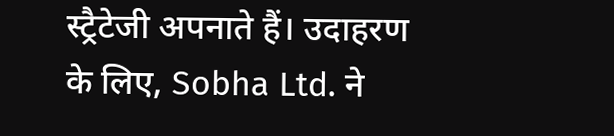स्ट्रैटेजी अपनाते हैं। उदाहरण के लिए, Sobha Ltd. ने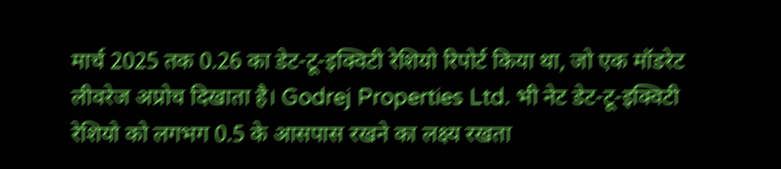मार्च 2025 तक 0.26 का डेट-टू-इक्विटी रेशियो रिपोर्ट किया था, जो एक मॉडरेट लीवरेज अप्रोच दिखाता है। Godrej Properties Ltd. भी नेट डेट-टू-इक्विटी रेशियो को लगभग 0.5 के आसपास रखने का लक्ष्य रखता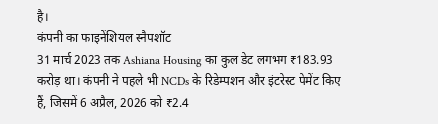है।
कंपनी का फाइनेंशियल स्नैपशॉट
31 मार्च 2023 तक Ashiana Housing का कुल डेट लगभग ₹183.93 करोड़ था। कंपनी ने पहले भी NCDs के रिडेम्पशन और इंटरेस्ट पेमेंट किए हैं, जिसमें 6 अप्रैल, 2026 को ₹2.4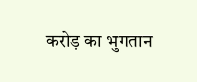करोड़ का भुगतान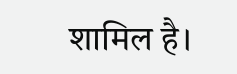शामिल है।